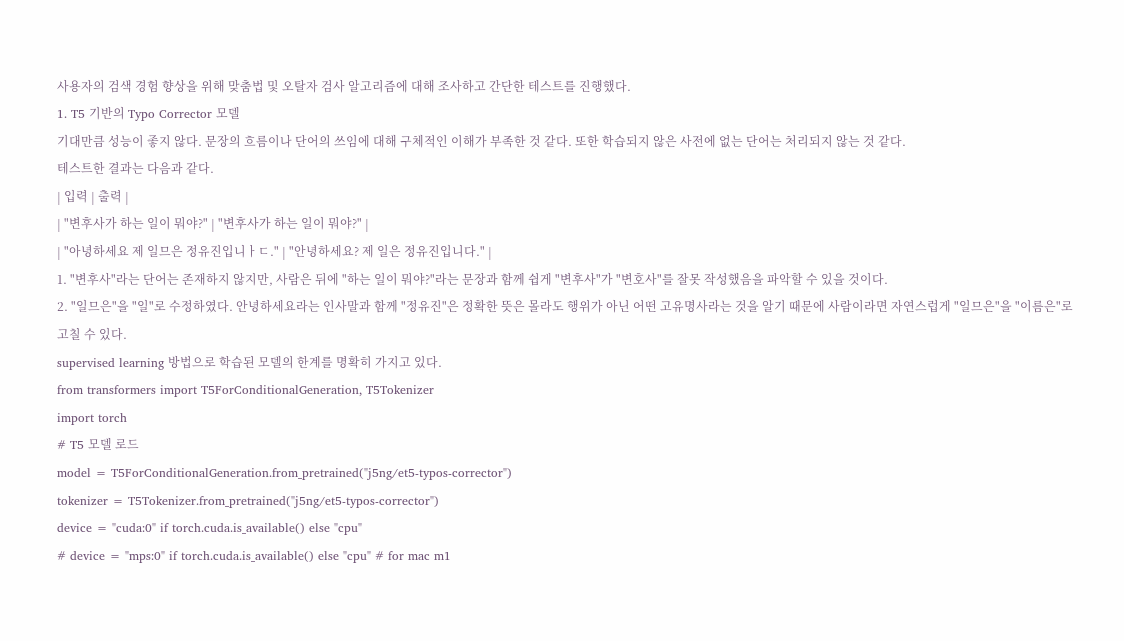사용자의 검색 경험 향상을 위해 맞춤법 및 오탈자 검사 알고리즘에 대해 조사하고 간단한 테스트를 진행했다.
1. T5 기반의 Typo Corrector 모델
기대만큼 성능이 좋지 않다. 문장의 흐름이나 단어의 쓰임에 대해 구체적인 이해가 부족한 것 같다. 또한 학습되지 않은 사전에 없는 단어는 처리되지 않는 것 같다.
테스트한 결과는 다음과 같다.
| 입력 | 출력 |
| "변후사가 하는 일이 뭐야?" | "변후사가 하는 일이 뭐야?" |
| "아녕하세요 제 일므은 정유진입니ㅏㄷ." | "안녕하세요? 제 일은 정유진입니다." |
1. "변후사"라는 단어는 존재하지 않지만, 사람은 뒤에 "하는 일이 뭐야?"라는 문장과 함께 쉽게 "변후사"가 "변호사"를 잘못 작성했음을 파악할 수 있을 것이다.
2. "일므은"을 "일"로 수정하였다. 안녕하세요라는 인사말과 함께 "정유진"은 정확한 뜻은 몰라도 행위가 아닌 어떤 고유명사라는 것을 알기 때문에 사람이라면 자연스럽게 "일므은"을 "이름은"로 고칠 수 있다.
supervised learning 방법으로 학습된 모델의 한계를 명확히 가지고 있다.
from transformers import T5ForConditionalGeneration, T5Tokenizer
import torch
# T5 모델 로드
model = T5ForConditionalGeneration.from_pretrained("j5ng/et5-typos-corrector")
tokenizer = T5Tokenizer.from_pretrained("j5ng/et5-typos-corrector")
device = "cuda:0" if torch.cuda.is_available() else "cpu"
# device = "mps:0" if torch.cuda.is_available() else "cpu" # for mac m1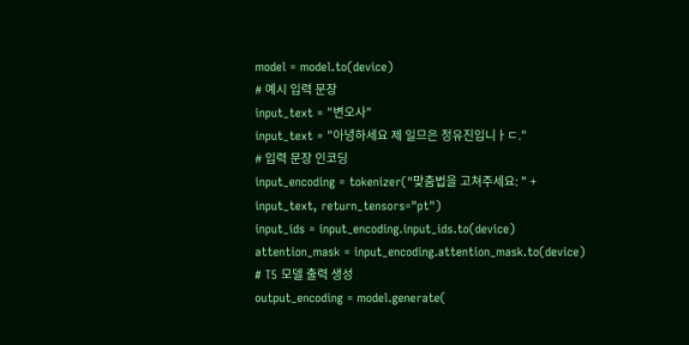model = model.to(device)
# 예시 입력 문장
input_text = "변오사"
input_text = "아녕하세요 제 일므은 정유진입니ㅏㄷ."
# 입력 문장 인코딩
input_encoding = tokenizer("맞춤법을 고쳐주세요: " + input_text, return_tensors="pt")
input_ids = input_encoding.input_ids.to(device)
attention_mask = input_encoding.attention_mask.to(device)
# T5 모델 출력 생성
output_encoding = model.generate(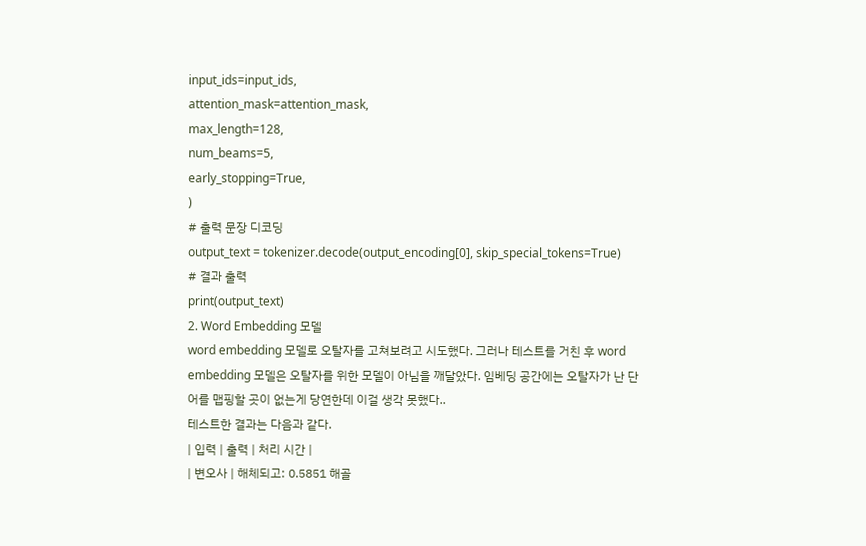input_ids=input_ids,
attention_mask=attention_mask,
max_length=128,
num_beams=5,
early_stopping=True,
)
# 출력 문장 디코딩
output_text = tokenizer.decode(output_encoding[0], skip_special_tokens=True)
# 결과 출력
print(output_text)
2. Word Embedding 모델
word embedding 모델로 오탈자를 고쳐보려고 시도했다. 그러나 테스트를 거친 후 word embedding 모델은 오탈자를 위한 모델이 아님을 깨달았다. 임베딩 공간에는 오탈자가 난 단어를 맵핑할 곳이 없는게 당연한데 이걸 생각 못했다..
테스트한 결과는 다음과 같다.
| 입력 | 출력 | 처리 시간 |
| 변오사 | 해체되고: 0.5851 해골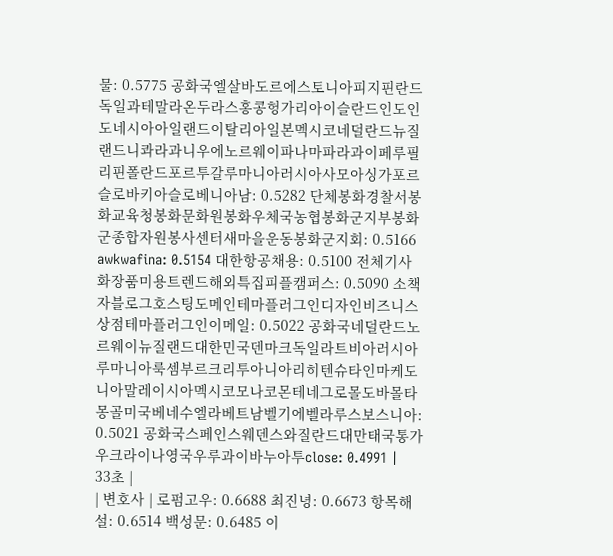물: 0.5775 공화국엘살바도르에스토니아피지핀란드독일과테말라온두라스홍콩헝가리아이슬란드인도인도네시아아일랜드이탈리아일본멕시코네덜란드뉴질랜드니콰라과니우에노르웨이파나마파라과이페루필리핀폴란드포르투갈루마니아러시아사모아싱가포르슬로바키아슬로베니아남: 0.5282 단체봉화경찰서봉화교육청봉화문화원봉화우체국농협봉화군지부봉화군종합자원봉사센터새마을운동봉화군지회: 0.5166 awkwafina: 0.5154 대한항공채용: 0.5100 전체기사화장품미용트렌드해외특집피플캠퍼스: 0.5090 소책자블로그호스팅도메인테마플러그인디자인비즈니스상점테마플러그인이메일: 0.5022 공화국네덜란드노르웨이뉴질랜드대한민국덴마크독일라트비아러시아루마니아룩셈부르크리투아니아리히텐슈타인마케도니아말레이시아멕시코모나코몬테네그로몰도바몰타몽골미국베네수엘라베트남벨기에벨라루스보스니아: 0.5021 공화국스페인스웨덴스와질란드대만태국통가우크라이나영국우루과이바누아투close: 0.4991 |
33초 |
| 변호사 | 로펌고우: 0.6688 최진녕: 0.6673 항목해설: 0.6514 백성문: 0.6485 이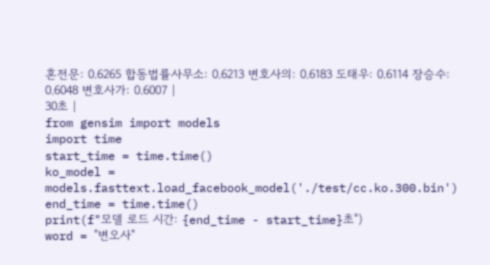혼전문: 0.6265 합동법률사무소: 0.6213 변호사의: 0.6183 도태우: 0.6114 장승수: 0.6048 변호사가: 0.6007 |
30초 |
from gensim import models
import time
start_time = time.time()
ko_model = models.fasttext.load_facebook_model('./test/cc.ko.300.bin')
end_time = time.time()
print(f"모델 로드 시간: {end_time - start_time}초")
word = "변오사"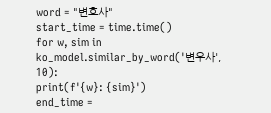word = "변호사"
start_time = time.time()
for w, sim in ko_model.similar_by_word('변우사', 10):
print(f'{w}: {sim}')
end_time =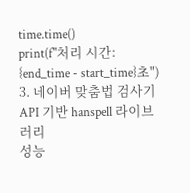time.time()
print(f"처리 시간: {end_time - start_time}초")
3. 네이버 맞춤법 검사기 API 기반 hanspell 라이브러리
성능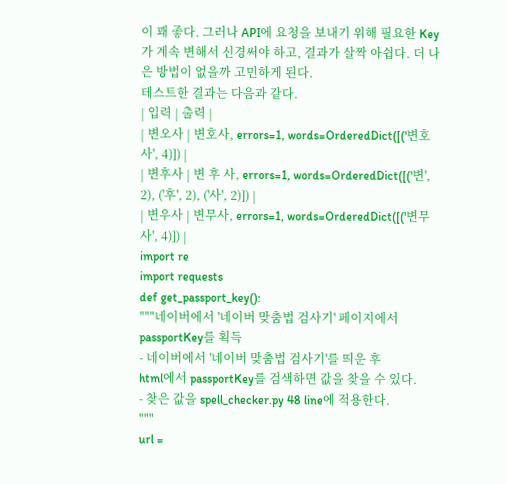이 꽤 좋다. 그러나 API에 요청을 보내기 위해 필요한 Key가 계속 변해서 신경써야 하고, 결과가 살짝 아쉽다. 더 나은 방법이 없을까 고민하게 된다.
테스트한 결과는 다음과 같다.
| 입력 | 출력 |
| 변오사 | 변호사, errors=1, words=OrderedDict([('변호사', 4)]) |
| 변후사 | 변 후 사, errors=1, words=OrderedDict([('변', 2), ('후', 2), ('사', 2)]) |
| 변우사 | 변무사, errors=1, words=OrderedDict([('변무사', 4)]) |
import re
import requests
def get_passport_key():
"""네이버에서 '네이버 맞춤법 검사기' 페이지에서 passportKey를 획득
- 네이버에서 '네이버 맞춤법 검사기'를 띄운 후
html에서 passportKey를 검색하면 값을 찾을 수 있다.
- 찾은 값을 spell_checker.py 48 line에 적용한다.
"""
url =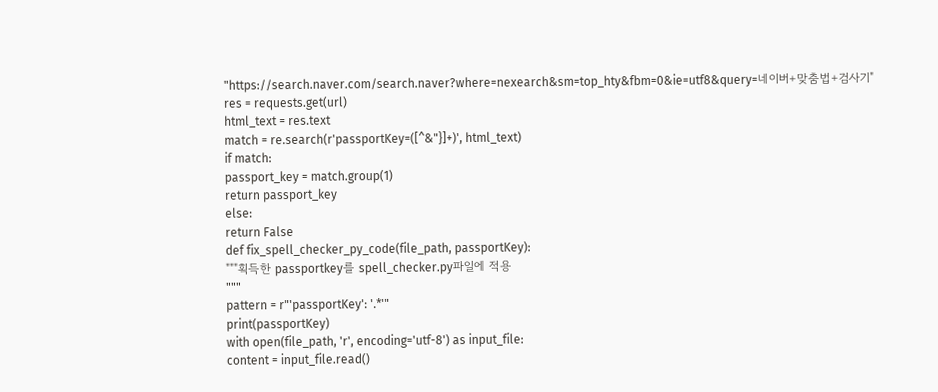"https://search.naver.com/search.naver?where=nexearch&sm=top_hty&fbm=0&ie=utf8&query=네이버+맞춤법+검사기"
res = requests.get(url)
html_text = res.text
match = re.search(r'passportKey=([^&"}]+)', html_text)
if match:
passport_key = match.group(1)
return passport_key
else:
return False
def fix_spell_checker_py_code(file_path, passportKey):
"""획득한 passportkey를 spell_checker.py파일에 적용
"""
pattern = r"'passportKey': '.*'"
print(passportKey)
with open(file_path, 'r', encoding='utf-8') as input_file:
content = input_file.read()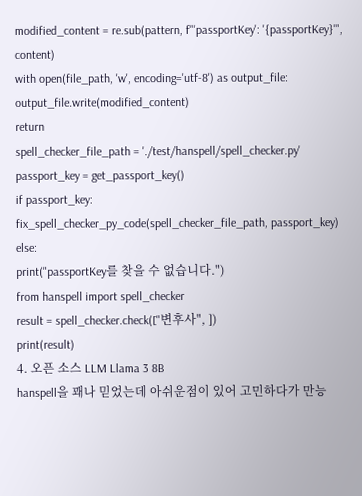modified_content = re.sub(pattern, f"'passportKey': '{passportKey}'", content)
with open(file_path, 'w', encoding='utf-8') as output_file:
output_file.write(modified_content)
return
spell_checker_file_path = './test/hanspell/spell_checker.py'
passport_key = get_passport_key()
if passport_key:
fix_spell_checker_py_code(spell_checker_file_path, passport_key)
else:
print("passportKey를 찾을 수 없습니다.")
from hanspell import spell_checker
result = spell_checker.check(["변후사", ])
print(result)
4. 오픈 소스 LLM Llama 3 8B
hanspell을 꽤나 믿었는데 아쉬운점이 있어 고민하다가 만능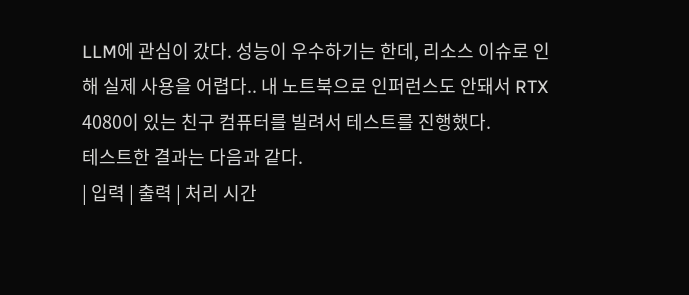LLM에 관심이 갔다. 성능이 우수하기는 한데, 리소스 이슈로 인해 실제 사용을 어렵다.. 내 노트북으로 인퍼런스도 안돼서 RTX 4080이 있는 친구 컴퓨터를 빌려서 테스트를 진행했다.
테스트한 결과는 다음과 같다.
| 입력 | 출력 | 처리 시간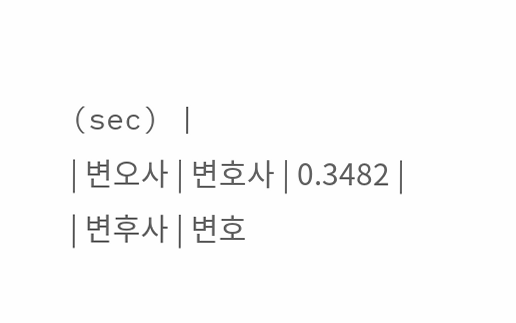(sec) |
| 변오사 | 변호사 | 0.3482 |
| 변후사 | 변호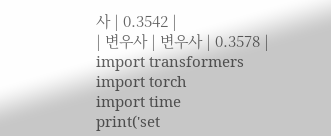사 | 0.3542 |
| 변우사 | 변우사 | 0.3578 |
import transformers
import torch
import time
print('set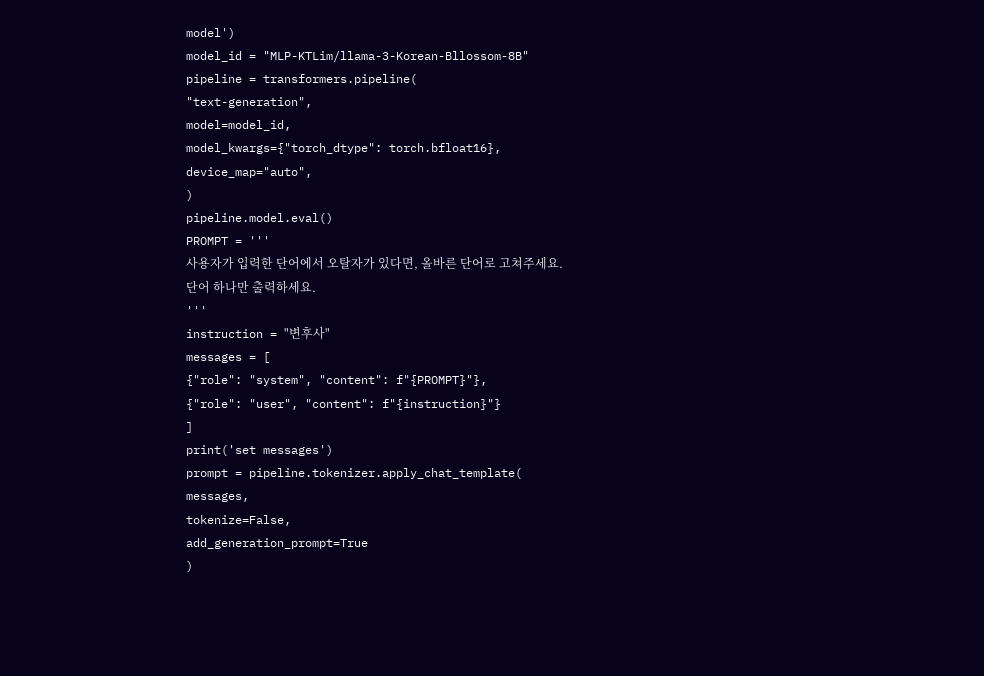model')
model_id = "MLP-KTLim/llama-3-Korean-Bllossom-8B"
pipeline = transformers.pipeline(
"text-generation",
model=model_id,
model_kwargs={"torch_dtype": torch.bfloat16},
device_map="auto",
)
pipeline.model.eval()
PROMPT = '''
사용자가 입력한 단어에서 오탈자가 있다면, 올바른 단어로 고쳐주세요.
단어 하나만 출력하세요.
'''
instruction = "변후사"
messages = [
{"role": "system", "content": f"{PROMPT}"},
{"role": "user", "content": f"{instruction}"}
]
print('set messages')
prompt = pipeline.tokenizer.apply_chat_template(
messages,
tokenize=False,
add_generation_prompt=True
)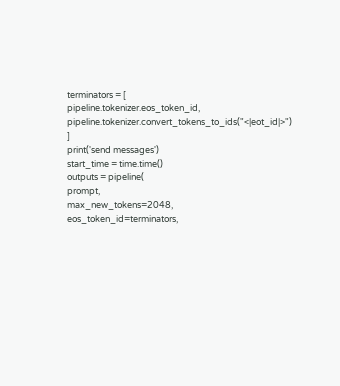terminators = [
pipeline.tokenizer.eos_token_id,
pipeline.tokenizer.convert_tokens_to_ids("<|eot_id|>")
]
print('send messages')
start_time = time.time()
outputs = pipeline(
prompt,
max_new_tokens=2048,
eos_token_id=terminators,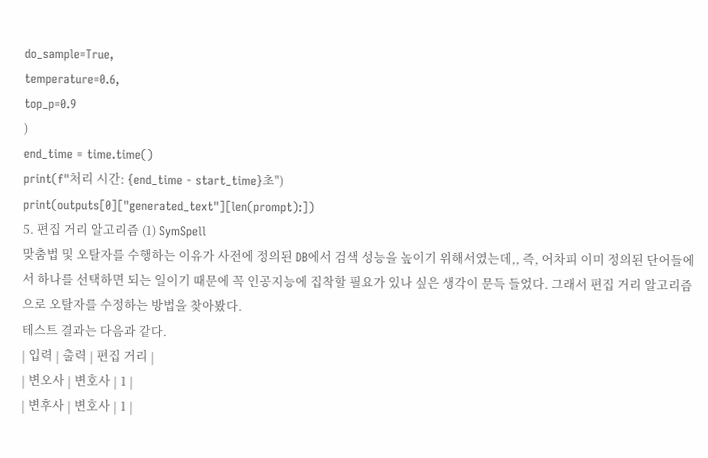do_sample=True,
temperature=0.6,
top_p=0.9
)
end_time = time.time()
print(f"처리 시간: {end_time - start_time}초")
print(outputs[0]["generated_text"][len(prompt):])
5. 편집 거리 알고리즘 (1) SymSpell
맞춤법 및 오탈자를 수행하는 이유가 사전에 정의된 DB에서 검색 성능을 높이기 위해서였는데,, 즉, 어차피 이미 정의된 단어들에서 하나를 선택하면 되는 일이기 때문에 꼭 인공지능에 집착할 필요가 있나 싶은 생각이 문득 들었다. 그래서 편집 거리 알고리즘으로 오탈자를 수정하는 방법을 찾아봤다.
테스트 결과는 다음과 같다.
| 입력 | 출력 | 편집 거리 |
| 변오사 | 변호사 | 1 |
| 변후사 | 변호사 | 1 |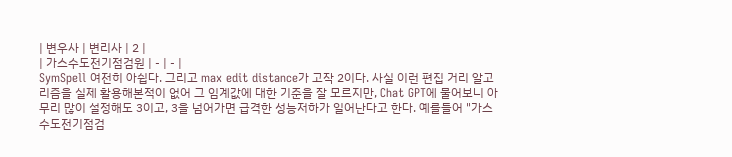| 변우사 | 변리사 | 2 |
| 가스수도전기점검원 | - | - |
SymSpell 여전히 아쉽다. 그리고 max edit distance가 고작 2이다. 사실 이런 편집 거리 알고리즘을 실제 활용해본적이 없어 그 임계값에 대한 기준을 잘 모르지만, Chat GPT에 물어보니 아무리 많이 설정해도 3이고, 3을 넘어가면 급격한 성능저하가 일어난다고 한다. 예를들어 "가스수도전기점검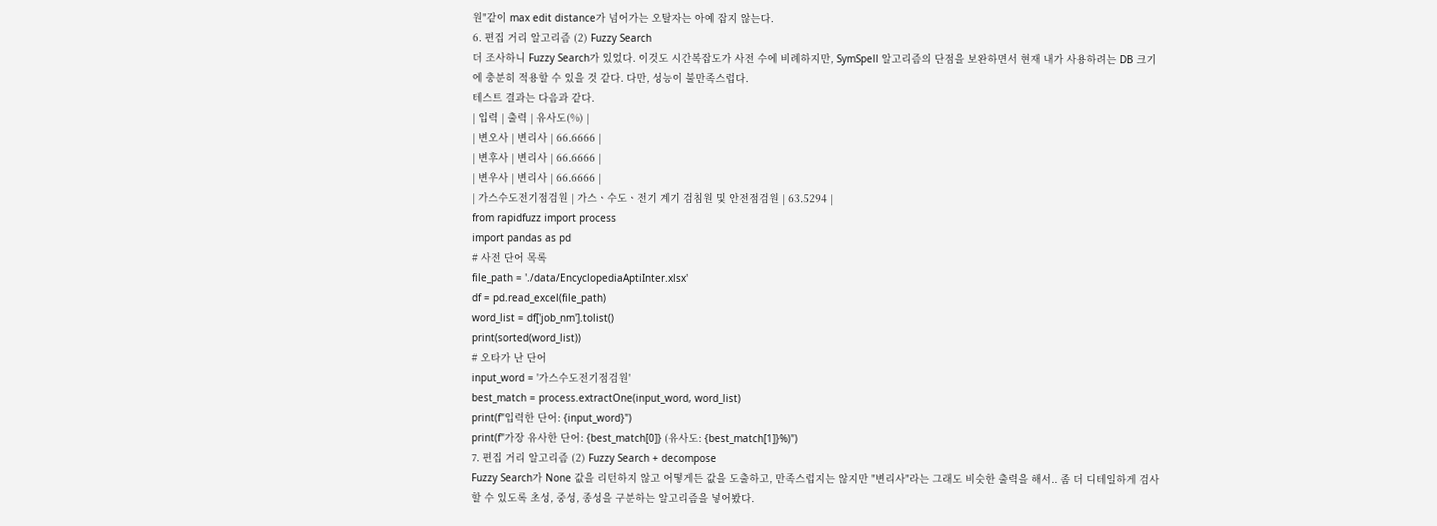원"같이 max edit distance가 넘어가는 오탈자는 아예 잡지 않는다.
6. 편집 거리 알고리즘 (2) Fuzzy Search
더 조사하니 Fuzzy Search가 있었다. 이것도 시간복잡도가 사전 수에 비례하지만, SymSpell 알고리즘의 단점을 보완하면서 현재 내가 사용하려는 DB 크기에 충분히 적용할 수 있을 것 같다. 다만, 성능이 불만족스럽다.
테스트 결과는 다음과 같다.
| 입력 | 출력 | 유사도(%) |
| 변오사 | 변리사 | 66.6666 |
| 변후사 | 변리사 | 66.6666 |
| 변우사 | 변리사 | 66.6666 |
| 가스수도전기점검원 | 가스ㆍ수도ㆍ전기 계기 검침원 및 안전점검원 | 63.5294 |
from rapidfuzz import process
import pandas as pd
# 사전 단어 목록
file_path = './data/EncyclopediaAptiInter.xlsx'
df = pd.read_excel(file_path)
word_list = df['job_nm'].tolist()
print(sorted(word_list))
# 오타가 난 단어
input_word = '가스수도전기점검원'
best_match = process.extractOne(input_word, word_list)
print(f"입력한 단어: {input_word}")
print(f"가장 유사한 단어: {best_match[0]} (유사도: {best_match[1]}%)")
7. 편집 거리 알고리즘 (2) Fuzzy Search + decompose
Fuzzy Search가 None 값을 리턴하지 않고 어떻게든 값을 도출하고, 만족스럽지는 않지만 "변리사"라는 그래도 비슷한 출력을 해서.. 좀 더 디테일하게 검사할 수 있도록 초성, 중성, 종성을 구분하는 알고리즘을 넣어봤다.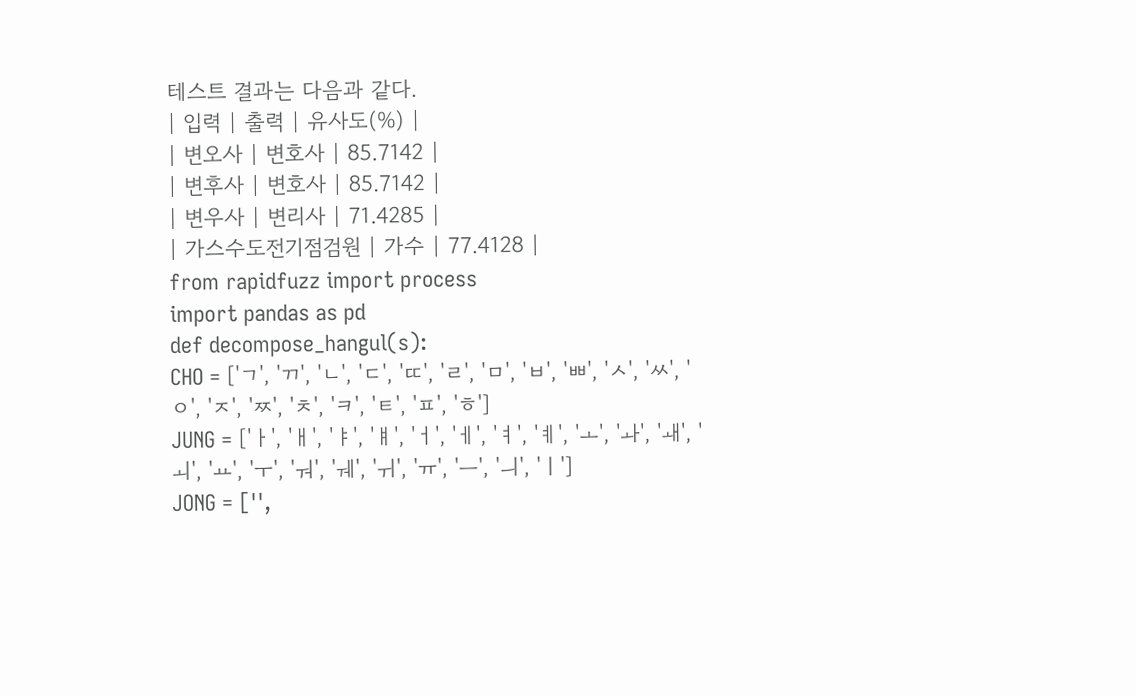테스트 결과는 다음과 같다.
| 입력 | 출력 | 유사도(%) |
| 변오사 | 변호사 | 85.7142 |
| 변후사 | 변호사 | 85.7142 |
| 변우사 | 변리사 | 71.4285 |
| 가스수도전기점검원 | 가수 | 77.4128 |
from rapidfuzz import process
import pandas as pd
def decompose_hangul(s):
CHO = ['ㄱ', 'ㄲ', 'ㄴ', 'ㄷ', 'ㄸ', 'ㄹ', 'ㅁ', 'ㅂ', 'ㅃ', 'ㅅ', 'ㅆ', 'ㅇ', 'ㅈ', 'ㅉ', 'ㅊ', 'ㅋ', 'ㅌ', 'ㅍ', 'ㅎ']
JUNG = ['ㅏ', 'ㅐ', 'ㅑ', 'ㅒ', 'ㅓ', 'ㅔ', 'ㅕ', 'ㅖ', 'ㅗ', 'ㅘ', 'ㅙ', 'ㅚ', 'ㅛ', 'ㅜ', 'ㅝ', 'ㅞ', 'ㅟ', 'ㅠ', 'ㅡ', 'ㅢ', 'ㅣ']
JONG = ['',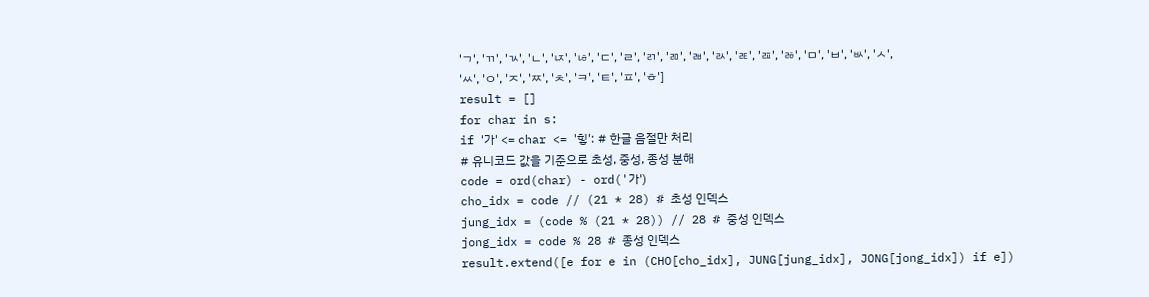'ㄱ', 'ㄲ', 'ㄳ', 'ㄴ', 'ㄵ', 'ㄶ', 'ㄷ', 'ㄹ', 'ㄺ', 'ㄻ', 'ㄼ', 'ㄽ', 'ㄾ', 'ㄿ', 'ㅀ', 'ㅁ', 'ㅂ', 'ㅄ', 'ㅅ', 'ㅆ', 'ㅇ', 'ㅈ', 'ㅉ', 'ㅊ', 'ㅋ', 'ㅌ', 'ㅍ', 'ㅎ']
result = []
for char in s:
if '가' <= char <= '힣': # 한글 음절만 처리
# 유니코드 값을 기준으로 초성, 중성, 종성 분해
code = ord(char) - ord('가')
cho_idx = code // (21 * 28) # 초성 인덱스
jung_idx = (code % (21 * 28)) // 28 # 중성 인덱스
jong_idx = code % 28 # 종성 인덱스
result.extend([e for e in (CHO[cho_idx], JUNG[jung_idx], JONG[jong_idx]) if e])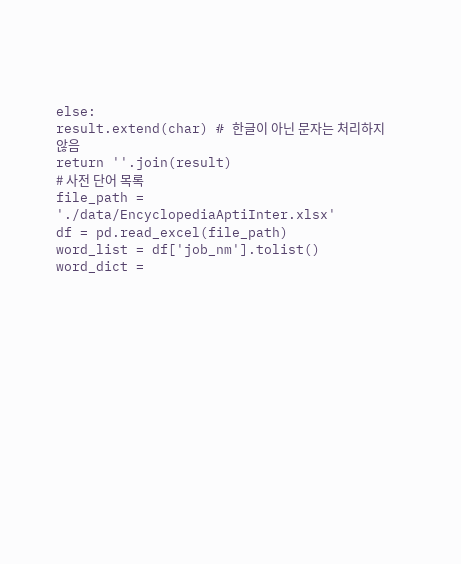else:
result.extend(char) # 한글이 아닌 문자는 처리하지 않음
return ''.join(result)
# 사전 단어 목록
file_path = './data/EncyclopediaAptiInter.xlsx'
df = pd.read_excel(file_path)
word_list = df['job_nm'].tolist()
word_dict =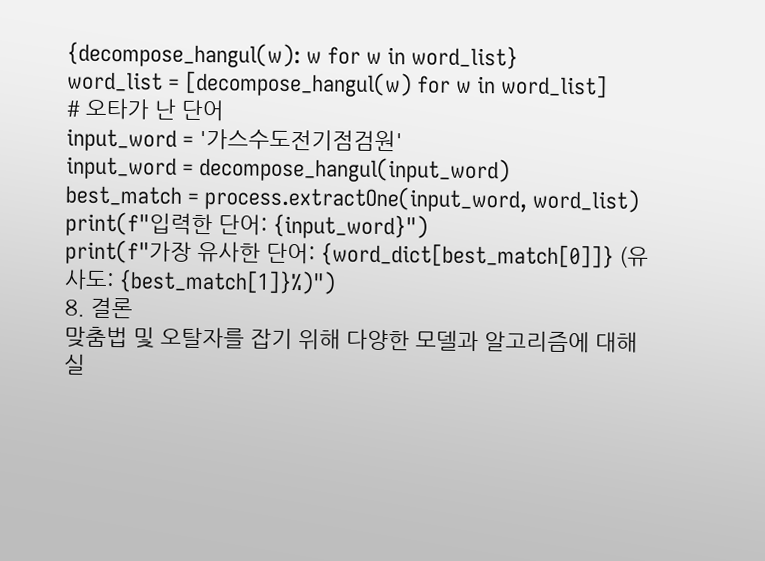{decompose_hangul(w): w for w in word_list}
word_list = [decompose_hangul(w) for w in word_list]
# 오타가 난 단어
input_word = '가스수도전기점검원'
input_word = decompose_hangul(input_word)
best_match = process.extractOne(input_word, word_list)
print(f"입력한 단어: {input_word}")
print(f"가장 유사한 단어: {word_dict[best_match[0]]} (유사도: {best_match[1]}%)")
8. 결론
맞춤법 및 오탈자를 잡기 위해 다양한 모델과 알고리즘에 대해 실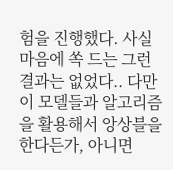험을 진행했다. 사실 마음에 쏙 드는 그런 결과는 없었다.. 다만 이 모델들과 알고리즘을 활용해서 앙상블을 한다든가, 아니면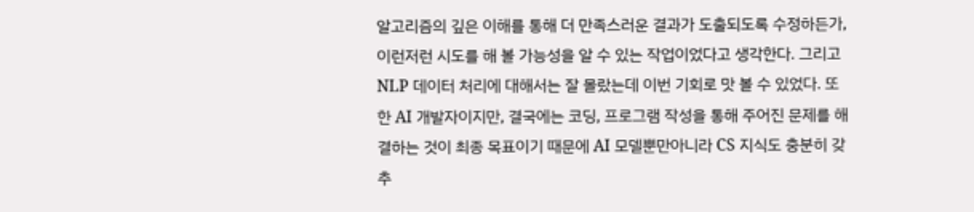알고리즘의 깊은 이해를 통해 더 만족스러운 결과가 도출되도록 수정하든가, 이런저런 시도를 해 볼 가능성을 알 수 있는 작업이었다고 생각한다. 그리고 NLP 데이터 처리에 대해서는 잘 몰랐는데 이번 기회로 맛 볼 수 있었다. 또한 AI 개발자이지만, 결국에는 코딩, 프로그램 작성을 통해 주어진 문제를 해결하는 것이 최종 목표이기 때문에 AI 모델뿐만아니라 CS 지식도 충분히 갖추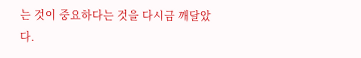는 것이 중요하다는 것을 다시금 깨달았다.